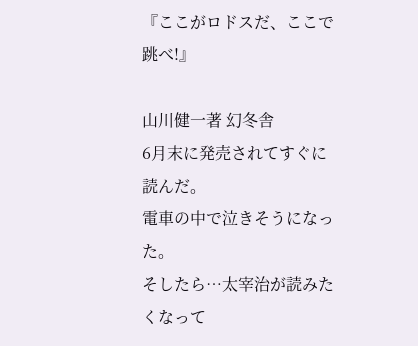『ここがロドスだ、ここで跳べ!』

山川健一著 幻冬舎
6月末に発売されてすぐに読んだ。
電車の中で泣きそうになった。
そしたら…太宰治が読みたくなって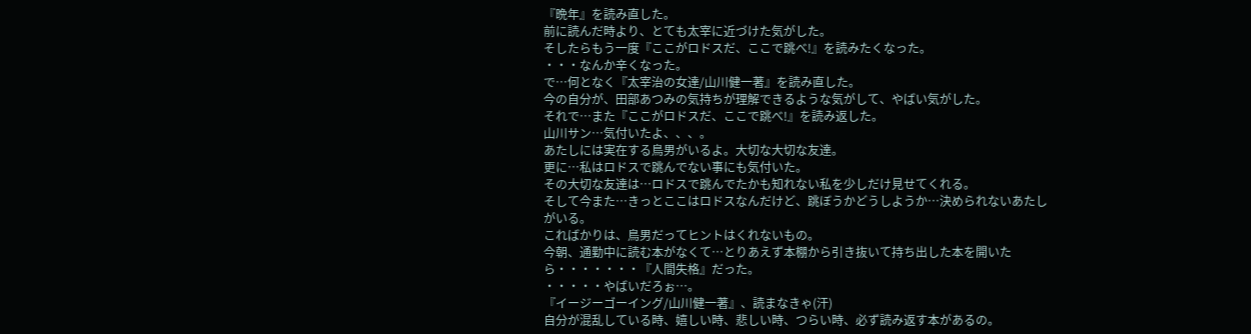『晩年』を読み直した。
前に読んだ時より、とても太宰に近づけた気がした。
そしたらもう一度『ここがロドスだ、ここで跳べ!』を読みたくなった。
・・・なんか辛くなった。
で…何となく『太宰治の女達/山川健一著』を読み直した。
今の自分が、田部あつみの気持ちが理解できるような気がして、やばい気がした。
それで…また『ここがロドスだ、ここで跳べ!』を読み返した。
山川サン…気付いたよ、、、。
あたしには実在する鳥男がいるよ。大切な大切な友達。
更に…私はロドスで跳んでない事にも気付いた。
その大切な友達は…ロドスで跳んでたかも知れない私を少しだけ見せてくれる。
そして今また…きっとここはロドスなんだけど、跳ぼうかどうしようか…決められないあたしがいる。
こればかりは、鳥男だってヒントはくれないもの。
今朝、通勤中に読む本がなくて…とりあえず本棚から引き抜いて持ち出した本を開いたら・・・・・・・『人間失格』だった。
・・・・・やばいだろぉ…。
『イージーゴーイング/山川健一著』、読まなきゃ(汗)
自分が混乱している時、嬉しい時、悲しい時、つらい時、必ず読み返す本があるの。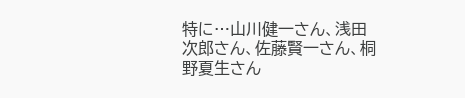特に…山川健一さん、浅田次郎さん、佐藤賢一さん、桐野夏生さん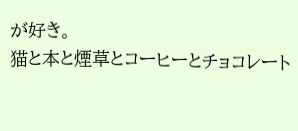が好き。
猫と本と煙草とコーヒーとチョコレート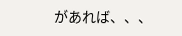があれば、、、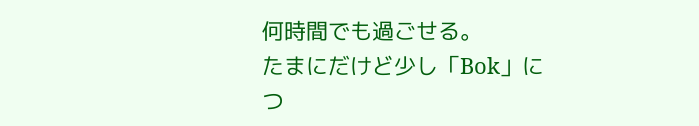何時間でも過ごせる。
たまにだけど少し「Bok」につ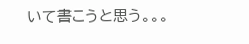いて書こうと思う。。。